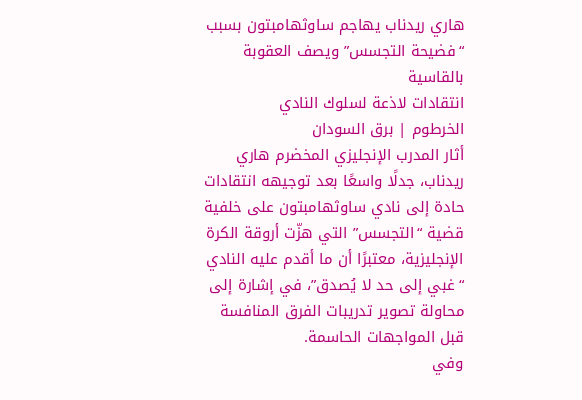هاري ريدناب يهاجم ساوثهامبتون بسبب “فضيحة التجسس” ويصف العقوبة بالقاسية
انتقادات لاذعة لسلوك النادي
الخرطوم | برق السودان
أثار المدرب الإنجليزي المخضرم هاري ريدناب، جدلًا واسعًا بعد توجيهه انتقادات حادة إلى نادي ساوثهامبتون على خلفية قضية “التجسس” التي هزّت أروقة الكرة الإنجليزية، معتبرًا أن ما أقدم عليه النادي “غبي إلى حد لا يُصدق”، في إشارة إلى محاولة تصوير تدريبات الفرق المنافسة قبل المواجهات الحاسمة.
وفي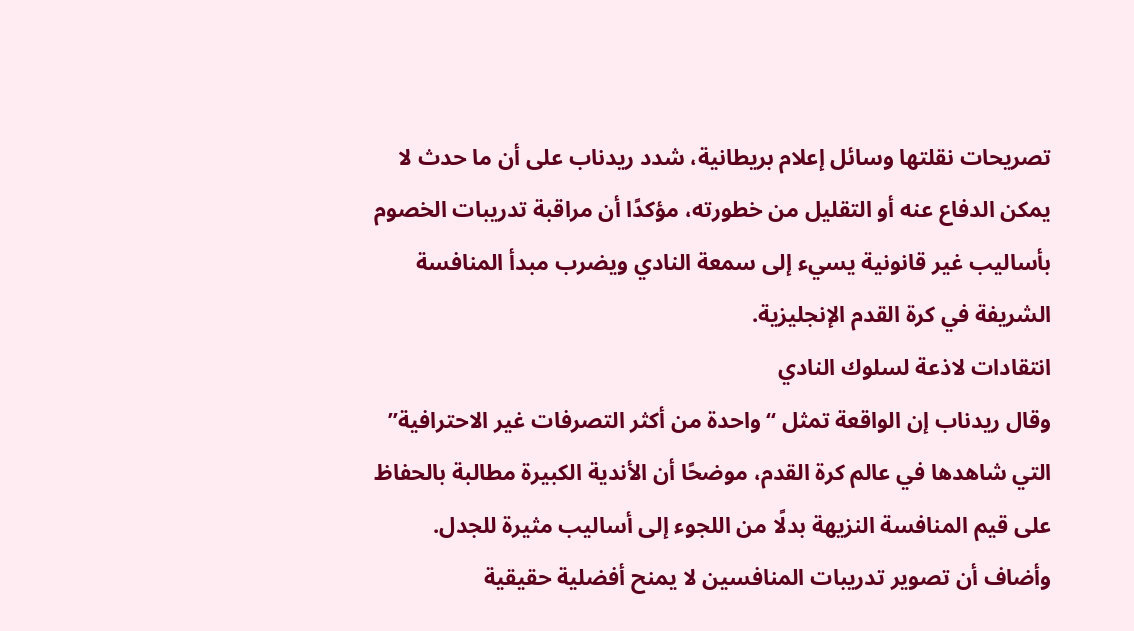تصريحات نقلتها وسائل إعلام بريطانية، شدد ريدناب على أن ما حدث لا يمكن الدفاع عنه أو التقليل من خطورته، مؤكدًا أن مراقبة تدريبات الخصوم بأساليب غير قانونية يسيء إلى سمعة النادي ويضرب مبدأ المنافسة الشريفة في كرة القدم الإنجليزية.
انتقادات لاذعة لسلوك النادي
وقال ريدناب إن الواقعة تمثل “واحدة من أكثر التصرفات غير الاحترافية” التي شاهدها في عالم كرة القدم، موضحًا أن الأندية الكبيرة مطالبة بالحفاظ على قيم المنافسة النزيهة بدلًا من اللجوء إلى أساليب مثيرة للجدل.
وأضاف أن تصوير تدريبات المنافسين لا يمنح أفضلية حقيقية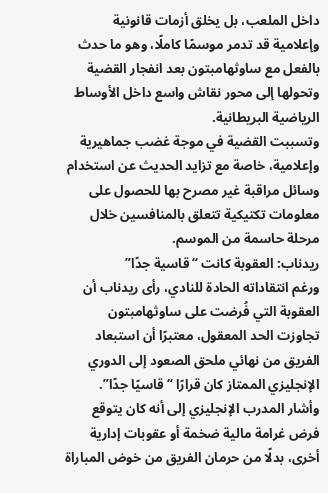داخل الملعب، بل يخلق أزمات قانونية وإعلامية قد تدمر موسمًا كاملًا، وهو ما حدث بالفعل مع ساوثهامبتون بعد انفجار القضية وتحولها إلى محور نقاش واسع داخل الأوساط الرياضية البريطانية.
وتسببت القضية في موجة غضب جماهيرية وإعلامية، خاصة مع تزايد الحديث عن استخدام وسائل مراقبة غير مصرح بها للحصول على معلومات تكتيكية تتعلق بالمنافسين خلال مرحلة حاسمة من الموسم.
ريدناب: العقوبة كانت “قاسية جدًا”
ورغم انتقاداته الحادة للنادي، رأى ريدناب أن العقوبة التي فُرضت على ساوثهامبتون تجاوزت الحد المعقول، معتبرًا أن استبعاد الفريق من نهائي ملحق الصعود إلى الدوري الإنجليزي الممتاز كان قرارًا “قاسيًا جدًا”.
وأشار المدرب الإنجليزي إلى أنه كان يتوقع فرض غرامة مالية ضخمة أو عقوبات إدارية أخرى، بدلًا من حرمان الفريق من خوض المباراة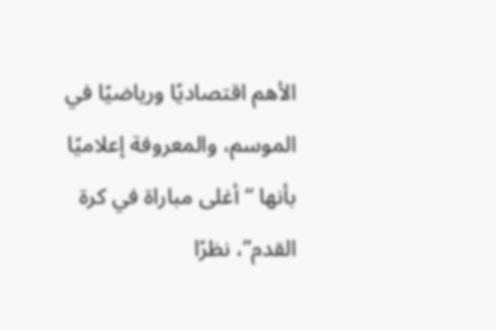الأهم اقتصاديًا ورياضيًا في الموسم، والمعروفة إعلاميًا بأنها “أغلى مباراة في كرة القدم”، نظرًا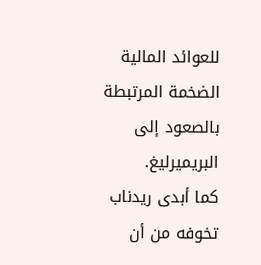للعوائد المالية الضخمة المرتبطة بالصعود إلى البريميرليغ.
كما أبدى ريدناب تخوفه من أن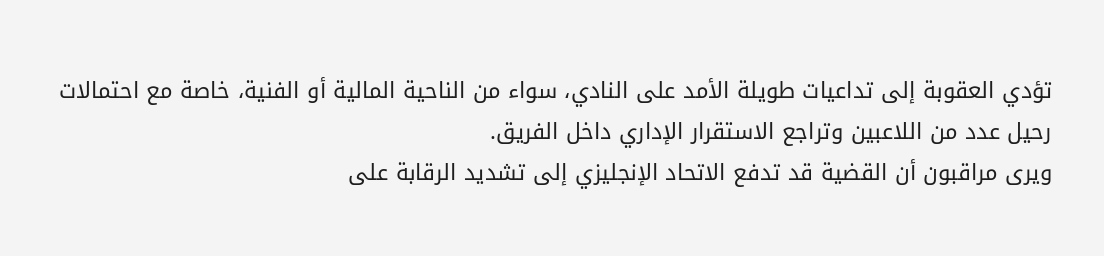تؤدي العقوبة إلى تداعيات طويلة الأمد على النادي، سواء من الناحية المالية أو الفنية، خاصة مع احتمالات رحيل عدد من اللاعبين وتراجع الاستقرار الإداري داخل الفريق.
ويرى مراقبون أن القضية قد تدفع الاتحاد الإنجليزي إلى تشديد الرقابة على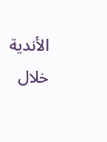الأندية خلال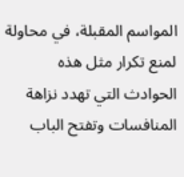المواسم المقبلة، في محاولة لمنع تكرار مثل هذه الحوادث التي تهدد نزاهة المنافسات وتفتح الباب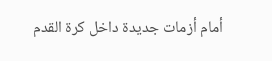أمام أزمات جديدة داخل كرة القدم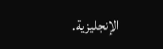الإنجليزية.